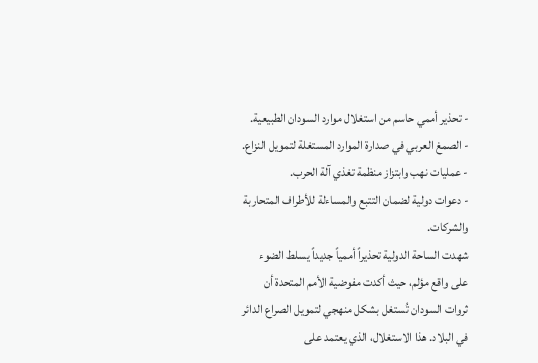- تحذير أممي حاسم من استغلال موارد السودان الطبيعية.
- الصمغ العربي في صدارة الموارد المستغلة لتمويل النزاع.
- عمليات نهب وابتزاز منظمة تغذي آلة الحرب.
- دعوات دولية لضمان التتبع والمساءلة للأطراف المتحاربة والشركات.
شهدت الساحة الدولية تحذيراً أممياً جديداً يسلط الضوء على واقع مؤلم، حيث أكدت مفوضية الأمم المتحدة أن ثروات السودان تُستغل بشكل منهجي لتمويل الصراع الدائر في البلاد. هذا الاستغلال، الذي يعتمد على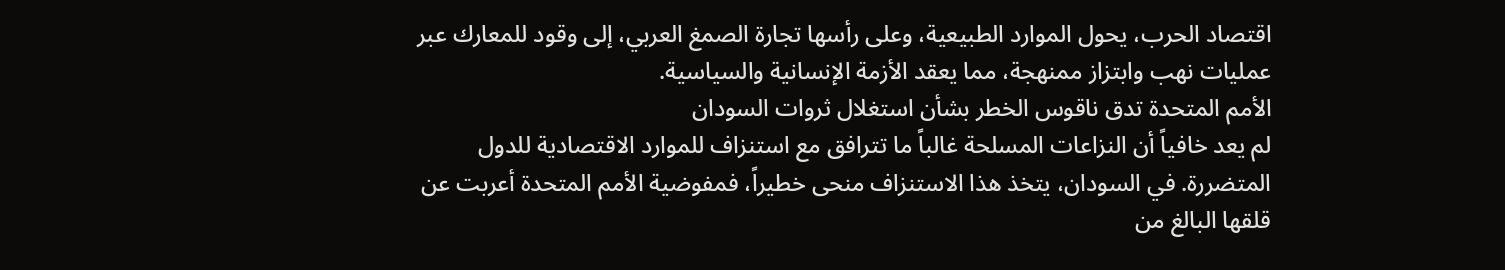اقتصاد الحرب، يحول الموارد الطبيعية، وعلى رأسها تجارة الصمغ العربي، إلى وقود للمعارك عبر عمليات نهب وابتزاز ممنهجة، مما يعقد الأزمة الإنسانية والسياسية.
الأمم المتحدة تدق ناقوس الخطر بشأن استغلال ثروات السودان
لم يعد خافياً أن النزاعات المسلحة غالباً ما تترافق مع استنزاف للموارد الاقتصادية للدول المتضررة. في السودان، يتخذ هذا الاستنزاف منحى خطيراً، فمفوضية الأمم المتحدة أعربت عن قلقها البالغ من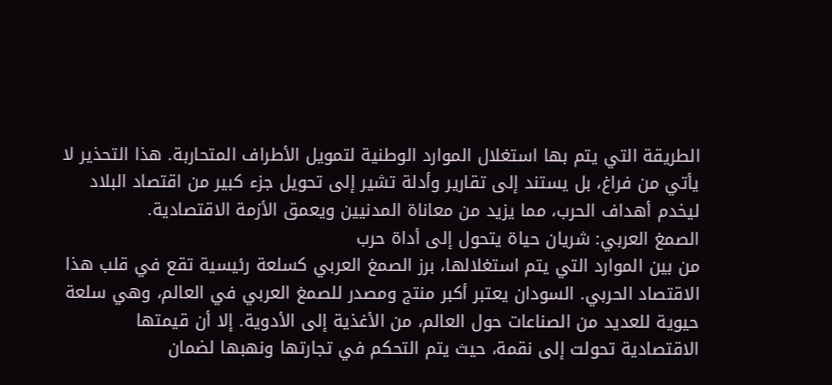الطريقة التي يتم بها استغلال الموارد الوطنية لتمويل الأطراف المتحاربة. هذا التحذير لا يأتي من فراغ، بل يستند إلى تقارير وأدلة تشير إلى تحويل جزء كبير من اقتصاد البلاد ليخدم أهداف الحرب، مما يزيد من معاناة المدنيين ويعمق الأزمة الاقتصادية.
الصمغ العربي: شريان حياة يتحول إلى أداة حرب
من بين الموارد التي يتم استغلالها، برز الصمغ العربي كسلعة رئيسية تقع في قلب هذا الاقتصاد الحربي. السودان يعتبر أكبر منتج ومصدر للصمغ العربي في العالم، وهي سلعة حيوية للعديد من الصناعات حول العالم، من الأغذية إلى الأدوية. إلا أن قيمتها الاقتصادية تحولت إلى نقمة، حيث يتم التحكم في تجارتها ونهبها لضمان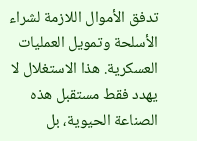تدفق الأموال اللازمة لشراء الأسلحة وتمويل العمليات العسكرية. هذا الاستغلال لا يهدد فقط مستقبل هذه الصناعة الحيوية، بل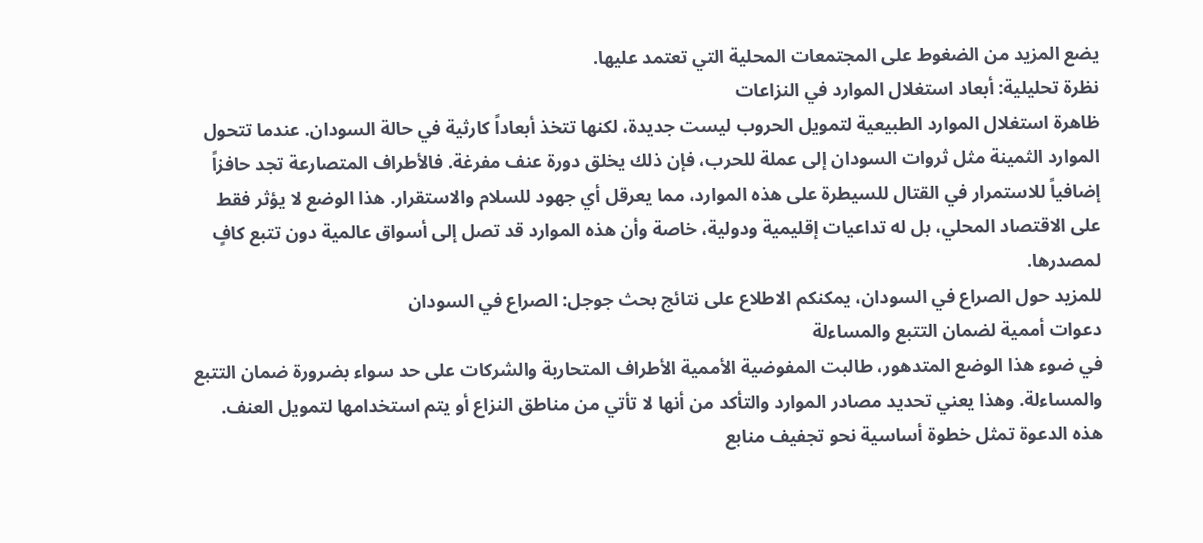يضع المزيد من الضغوط على المجتمعات المحلية التي تعتمد عليها.
نظرة تحليلية: أبعاد استغلال الموارد في النزاعات
ظاهرة استغلال الموارد الطبيعية لتمويل الحروب ليست جديدة، لكنها تتخذ أبعاداً كارثية في حالة السودان. عندما تتحول الموارد الثمينة مثل ثروات السودان إلى عملة للحرب، فإن ذلك يخلق دورة عنف مفرغة. فالأطراف المتصارعة تجد حافزاً إضافياً للاستمرار في القتال للسيطرة على هذه الموارد، مما يعرقل أي جهود للسلام والاستقرار. هذا الوضع لا يؤثر فقط على الاقتصاد المحلي، بل له تداعيات إقليمية ودولية، خاصة وأن هذه الموارد قد تصل إلى أسواق عالمية دون تتبع كافٍ لمصدرها.
للمزيد حول الصراع في السودان، يمكنكم الاطلاع على نتائج بحث جوجل: الصراع في السودان
دعوات أممية لضمان التتبع والمساءلة
في ضوء هذا الوضع المتدهور، طالبت المفوضية الأممية الأطراف المتحاربة والشركات على حد سواء بضرورة ضمان التتبع والمساءلة. وهذا يعني تحديد مصادر الموارد والتأكد من أنها لا تأتي من مناطق النزاع أو يتم استخدامها لتمويل العنف. هذه الدعوة تمثل خطوة أساسية نحو تجفيف منابع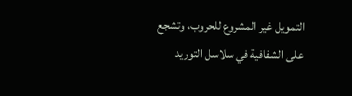التمويل غير المشروع للحروب، وتشجع على الشفافية في سلاسل التوريد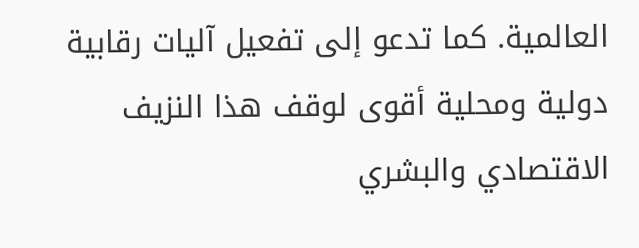العالمية. كما تدعو إلى تفعيل آليات رقابية دولية ومحلية أقوى لوقف هذا النزيف الاقتصادي والبشري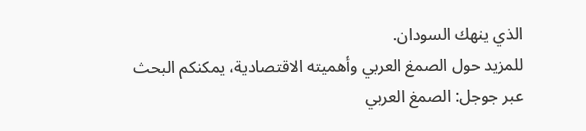الذي ينهك السودان.
للمزيد حول الصمغ العربي وأهميته الاقتصادية، يمكنكم البحث عبر جوجل: الصمغ العربي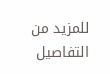للمزيد من التفاصيل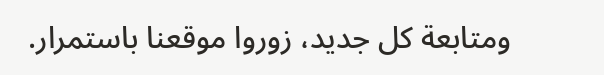ومتابعة كل جديد، زوروا موقعنا باستمرار.